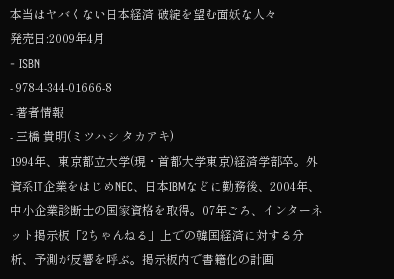本当はヤバくない日本経済 破綻を望む面妖な人々
発売日:2009年4月
- ISBN
- 978-4-344-01666-8
- 著者情報
- 三橋 貴明(ミツハシ タカアキ)
1994年、東京都立大学(現・首都大学東京)経済学部卒。外資系IT企業をはじめNEC、日本IBMなどに勤務後、2004年、中小企業診断士の国家資格を取得。07年ごろ、インターネット掲示板「2ちゃんねる」上での韓国経済に対する分析、予測が反響を呼ぶ。掲示板内で書籍化の計画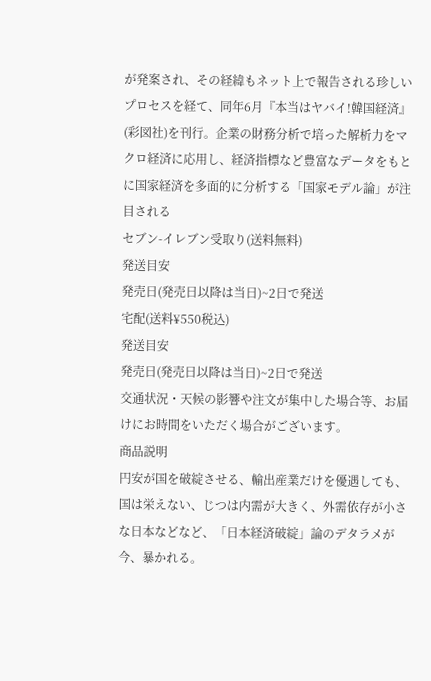が発案され、その経緯もネット上で報告される珍しいプロセスを経て、同年6月『本当はヤバイ!韓国経済』(彩図社)を刊行。企業の財務分析で培った解析力をマクロ経済に応用し、経済指標など豊富なデータをもとに国家経済を多面的に分析する「国家モデル論」が注目される
セブン-イレブン受取り(送料無料)
発送目安
発売日(発売日以降は当日)~2日で発送
宅配(送料¥550税込)
発送目安
発売日(発売日以降は当日)~2日で発送
交通状況・天候の影響や注文が集中した場合等、お届けにお時間をいただく場合がございます。
商品説明
円安が国を破綻させる、輸出産業だけを優遇しても、国は栄えない、じつは内需が大きく、外需依存が小さな日本などなど、「日本経済破綻」論のデタラメが今、暴かれる。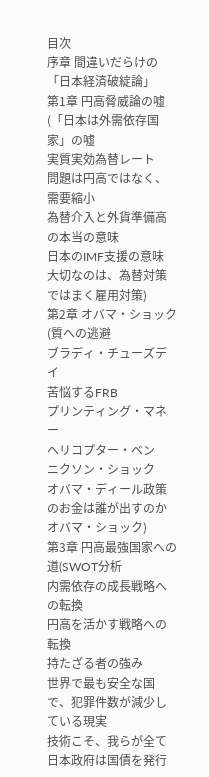目次
序章 間違いだらけの「日本経済破綻論」
第1章 円高脅威論の嘘(「日本は外需依存国家」の嘘
実質実効為替レート
問題は円高ではなく、需要縮小
為替介入と外貨準備高の本当の意味
日本のIMF支援の意味
大切なのは、為替対策ではまく雇用対策)
第2章 オバマ・ショック(質への逃避
ブラディ・チューズデイ
苦悩するFRB
プリンティング・マネー
ヘリコプター・ベン
ニクソン・ショック
オバマ・ディール政策のお金は誰が出すのか
オバマ・ショック)
第3章 円高最強国家への道(SWOT分析
内需依存の成長戦略への転換
円高を活かす戦略への転換
持たざる者の強み
世界で最も安全な国で、犯罪件数が減少している現実
技術こそ、我らが全て
日本政府は国債を発行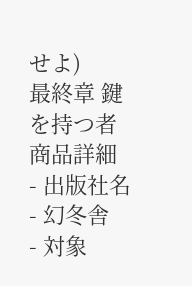せよ)
最終章 鍵を持つ者
商品詳細
- 出版社名
- 幻冬舎
- 対象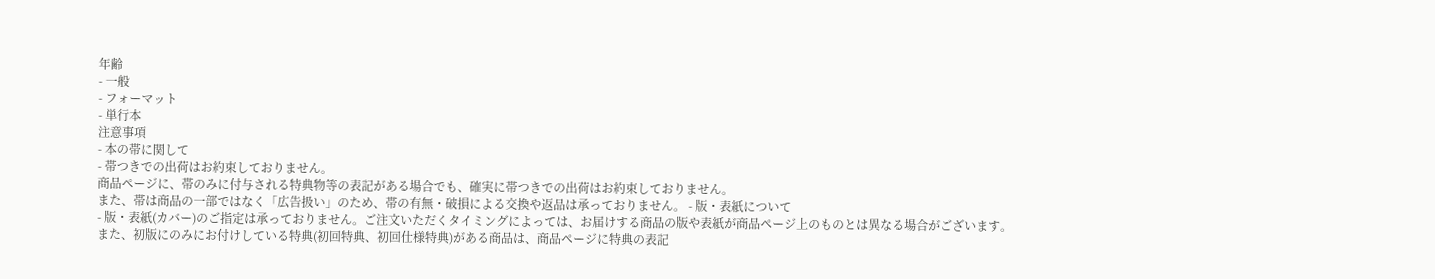年齢
- 一般
- フォーマット
- 単行本
注意事項
- 本の帯に関して
- 帯つきでの出荷はお約束しておりません。
商品ページに、帯のみに付与される特典物等の表記がある場合でも、確実に帯つきでの出荷はお約束しておりません。
また、帯は商品の一部ではなく「広告扱い」のため、帯の有無・破損による交換や返品は承っておりません。 - 版・表紙について
- 版・表紙(カバー)のご指定は承っておりません。ご注文いただくタイミングによっては、お届けする商品の版や表紙が商品ページ上のものとは異なる場合がございます。
また、初版にのみにお付けしている特典(初回特典、初回仕様特典)がある商品は、商品ページに特典の表記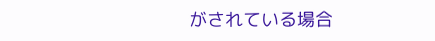がされている場合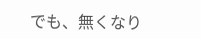でも、無くなり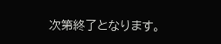次第終了となります。